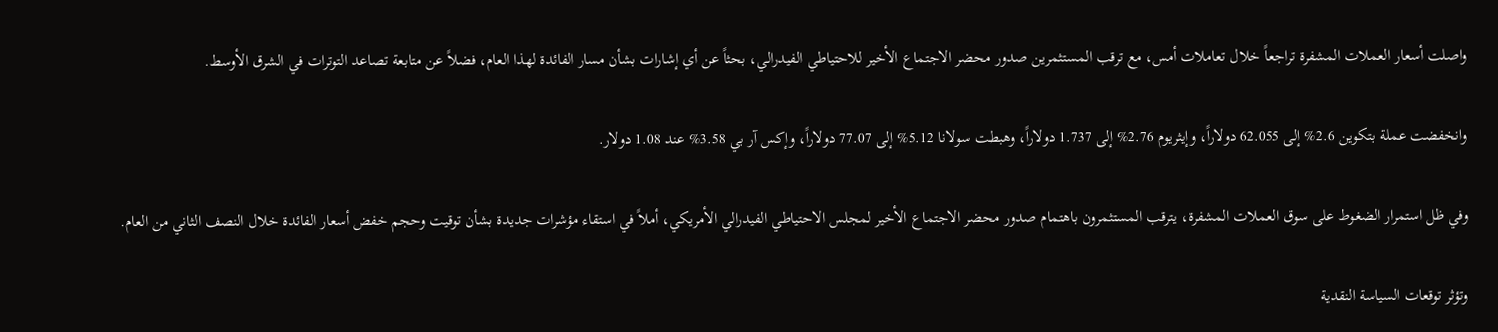واصلت أسعار العملات المشفرة تراجعاً خلال تعاملات أمس، مع ترقب المستثمرين صدور محضر الاجتماع الأخير للاحتياطي الفيدرالي، بحثاً عن أي إشارات بشأن مسار الفائدة لهذا العام، فضلاً عن متابعة تصاعد التوترات في الشرق الأوسط.

وانخفضت عملة بتكوين 2.6% إلى 62.055 دولاراً، وإيثريوم 2.76% إلى 1.737 دولاراً، وهبطت سولانا 5.12% إلى 77.07 دولاراً، وإكس آر بي 3.58% عند 1.08 دولار.

وفي ظل استمرار الضغوط على سوق العملات المشفرة، يترقب المستثمرون باهتمام صدور محضر الاجتماع الأخير لمجلس الاحتياطي الفيدرالي الأمريكي، أملاً في استقاء مؤشرات جديدة بشأن توقيت وحجم خفض أسعار الفائدة خلال النصف الثاني من العام.

وتؤثر توقعات السياسة النقدية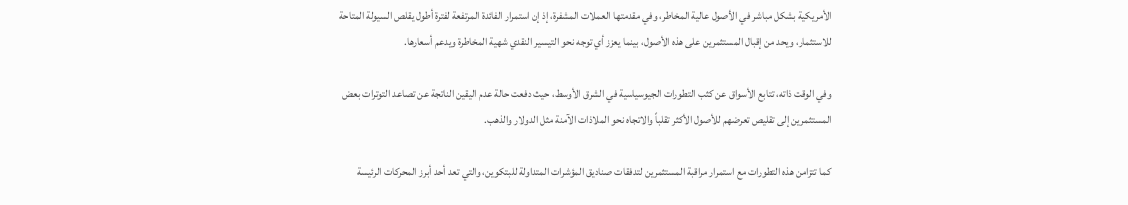الأمريكية بشكل مباشر في الأصول عالية المخاطر، وفي مقدمتها العملات المشفرة، إذ إن استمرار الفائدة المرتفعة لفترة أطول يقلص السيولة المتاحة للاستثمار، ويحد من إقبال المستثمرين على هذه الأصول، بينما يعزز أي توجه نحو التيسير النقدي شهية المخاطرة ويدعم أسعارها.

وفي الوقت ذاته، تتابع الأسواق عن كثب التطورات الجيوسياسية في الشرق الأوسط، حيث دفعت حالة عدم اليقين الناتجة عن تصاعد التوترات بعض المستثمرين إلى تقليص تعرضهم للأصول الأكثر تقلباً والاتجاه نحو الملاذات الآمنة مثل الدولار والذهب.

كما تتزامن هذه التطورات مع استمرار مراقبة المستثمرين لتدفقات صناديق المؤشرات المتداولة للبتكوين، والتي تعد أحد أبرز المحركات الرئيسة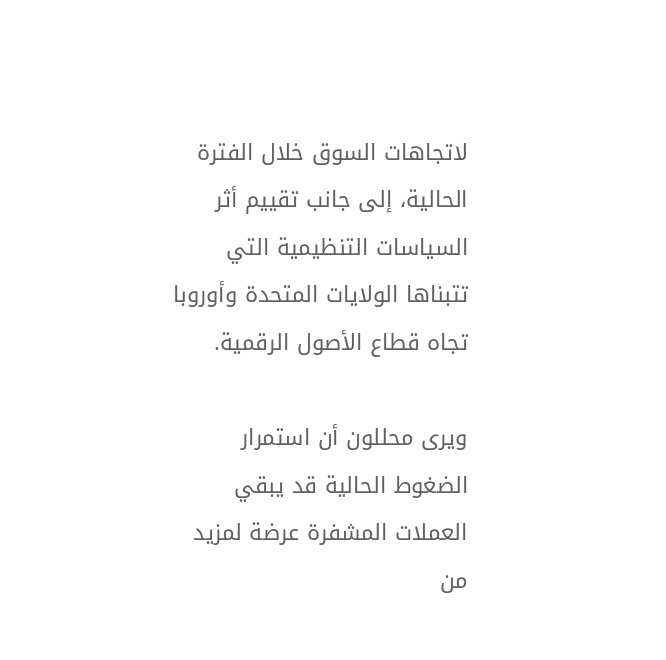لاتجاهات السوق خلال الفترة الحالية، إلى جانب تقييم أثر السياسات التنظيمية التي تتبناها الولايات المتحدة وأوروبا تجاه قطاع الأصول الرقمية.

ويرى محللون أن استمرار الضغوط الحالية قد يبقي العملات المشفرة عرضة لمزيد من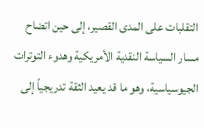التقلبات على المدى القصير، إلى حين اتضاح مسار السياسة النقدية الأمريكية وهدوء التوترات الجيوسياسية، وهو ما قد يعيد الثقة تدريجياً إلى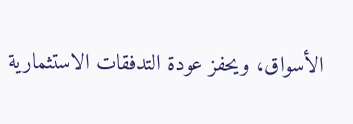الأسواق، ويحفز عودة التدفقات الاستثمارية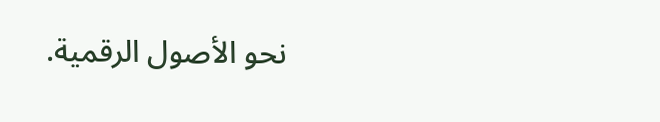نحو الأصول الرقمية.